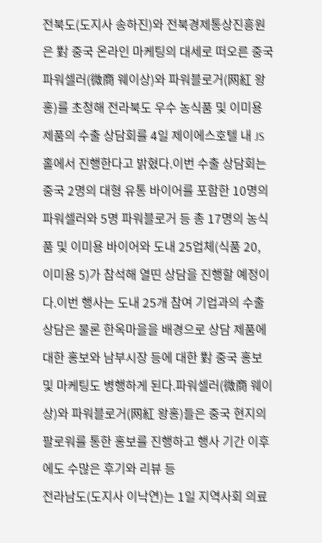전북도(도지사 송하진)와 전북경제통상진흥원은 對 중국 온라인 마케팅의 대세로 떠오른 중국 파워셀러(微商 웨이상)와 파워블로거(网紅 왕홍)를 초청해 전라북도 우수 농식품 및 이미용 제품의 수출 상담회를 4일 제이에스호텔 내 JS홀에서 진행한다고 밝혔다.이번 수출 상담회는 중국 2명의 대형 유통 바이어를 포함한 10명의 파워셀러와 5명 파워블로거 등 총 17명의 농식품 및 이미용 바이어와 도내 25업체(식품 20, 이미용 5)가 참석해 열띤 상담을 진행할 예정이다.이번 행사는 도내 25개 참여 기업과의 수출상담은 물론 한옥마을을 배경으로 상담 제품에 대한 홍보와 남부시장 등에 대한 對 중국 홍보 및 마케팅도 병행하게 된다.파워셀러(微商 웨이상)와 파워블로거(网紅 왕홍)들은 중국 현지의 팔로워를 통한 홍보를 진행하고 행사 기간 이후에도 수많은 후기와 리뷰 등
전라남도(도지사 이낙연)는 1일 지역사회 의료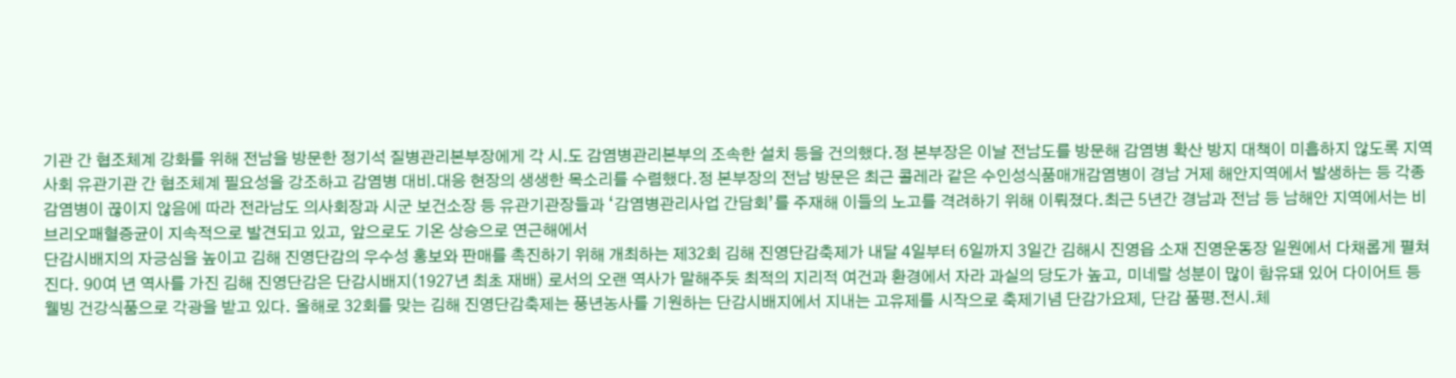기관 간 협조체계 강화를 위해 전남을 방문한 정기석 질병관리본부장에게 각 시․도 감염병관리본부의 조속한 설치 등을 건의했다.정 본부장은 이날 전남도를 방문해 감염병 확산 방지 대책이 미흡하지 않도록 지역사회 유관기관 간 협조체계 필요성을 강조하고 감염병 대비․대응 현장의 생생한 목소리를 수렴했다.정 본부장의 전남 방문은 최근 콜레라 같은 수인성식품매개감염병이 경남 거제 해안지역에서 발생하는 등 각종 감염병이 끊이지 않음에 따라 전라남도 의사회장과 시군 보건소장 등 유관기관장들과 ‘감염병관리사업 간담회’를 주재해 이들의 노고를 격려하기 위해 이뤄졌다.최근 5년간 경남과 전남 등 남해안 지역에서는 비브리오패혈증균이 지속적으로 발견되고 있고, 앞으로도 기온 상승으로 연근해에서
단감시배지의 자긍심을 높이고 김해 진영단감의 우수성 홍보와 판매를 촉진하기 위해 개최하는 제32회 김해 진영단감축제가 내달 4일부터 6일까지 3일간 김해시 진영읍 소재 진영운동장 일원에서 다채롭게 펼쳐진다. 90여 년 역사를 가진 김해 진영단감은 단감시배지(1927년 최초 재배) 로서의 오랜 역사가 말해주듯 최적의 지리적 여건과 환경에서 자라 과실의 당도가 높고, 미네랄 성분이 많이 함유돼 있어 다이어트 등 웰빙 건강식품으로 각광을 받고 있다. 올해로 32회를 맞는 김해 진영단감축제는 풍년농사를 기원하는 단감시배지에서 지내는 고유제를 시작으로 축제기념 단감가요제, 단감 품평․전시․체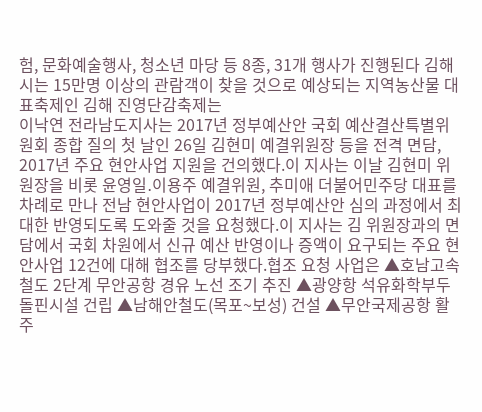험, 문화예술행사, 청소년 마당 등 8종, 31개 행사가 진행된다 김해시는 15만명 이상의 관람객이 찾을 것으로 예상되는 지역농산물 대표축제인 김해 진영단감축제는
이낙연 전라남도지사는 2017년 정부예산안 국회 예산결산특별위원회 종합 질의 첫 날인 26일 김현미 예결위원장 등을 전격 면담, 2017년 주요 현안사업 지원을 건의했다.이 지사는 이날 김현미 위원장을 비롯 윤영일․이용주 예결위원, 추미애 더불어민주당 대표를 차례로 만나 전남 현안사업이 2017년 정부예산안 심의 과정에서 최대한 반영되도록 도와줄 것을 요청했다.이 지사는 김 위원장과의 면담에서 국회 차원에서 신규 예산 반영이나 증액이 요구되는 주요 현안사업 12건에 대해 협조를 당부했다.협조 요청 사업은 ▲호남고속철도 2단계 무안공항 경유 노선 조기 추진 ▲광양항 석유화학부두 돌핀시설 건립 ▲남해안철도(목포~보성) 건설 ▲무안국제공항 활주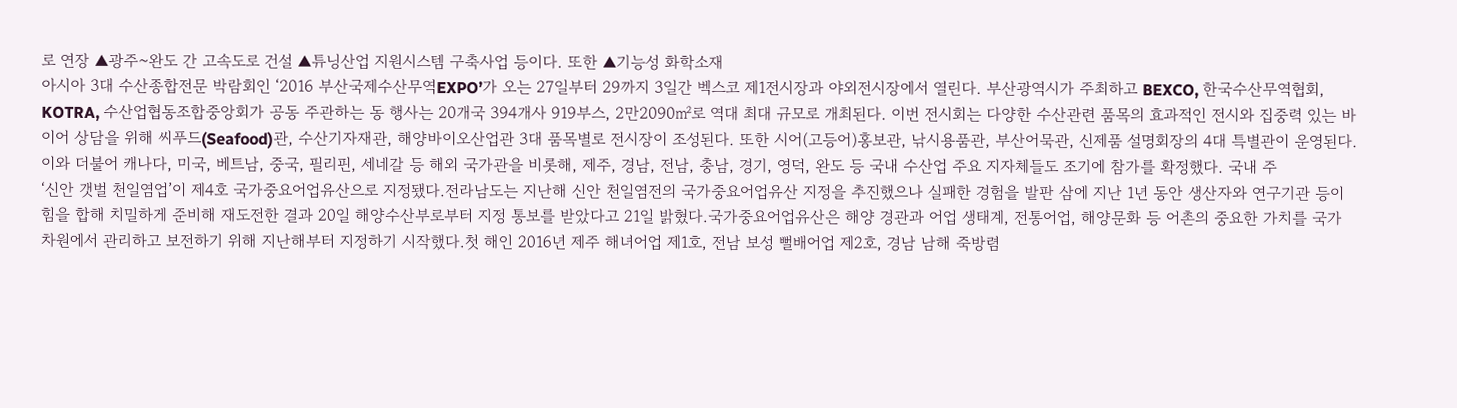로 연장 ▲광주~완도 간 고속도로 건설 ▲튜닝산업 지원시스템 구축사업 등이다. 또한 ▲기능성 화학소재
아시아 3대 수산종합전문 박람회인 ‘2016 부산국제수산무역EXPO’가 오는 27일부터 29까지 3일간 벡스코 제1전시장과 야외전시장에서 열린다. 부산광역시가 주최하고 BEXCO, 한국수산무역협회, KOTRA, 수산업협동조합중앙회가 공동 주관하는 동 행사는 20개국 394개사 919부스, 2만2090㎡로 역대 최대 규모로 개최된다. 이번 전시회는 다양한 수산관련 품목의 효과적인 전시와 집중력 있는 바이어 상담을 위해 씨푸드(Seafood)관, 수산기자재관, 해양바이오산업관 3대 품목별로 전시장이 조성된다. 또한 시어(고등어)홍보관, 낚시용품관, 부산어묵관, 신제품 설명회장의 4대 특별관이 운영된다. 이와 더불어 캐나다, 미국, 베트남, 중국, 필리핀, 세네갈 등 해외 국가관을 비롯해, 제주, 경남, 전남, 충남, 경기, 영덕, 완도 등 국내 수산업 주요 지자체들도 조기에 참가를 확정했다. 국내 주
‘신안 갯벌 천일염업’이 제4호 국가중요어업유산으로 지정됐다.전라남도는 지난해 신안 천일염전의 국가중요어업유산 지정을 추진했으나 실패한 경험을 발판 삼에 지난 1년 동안 생산자와 연구기관 등이 힘을 합해 치밀하게 준비해 재도전한 결과 20일 해양수산부로부터 지정 통보를 받았다고 21일 밝혔다.국가중요어업유산은 해양 경관과 어업 생태계, 전통어업, 해양문화 등 어촌의 중요한 가치를 국가 차원에서 관리하고 보전하기 위해 지난해부터 지정하기 시작했다.첫 해인 2016년 제주 해녀어업 제1호, 전남 보성 뻘배어업 제2호, 경남 남해 죽방렴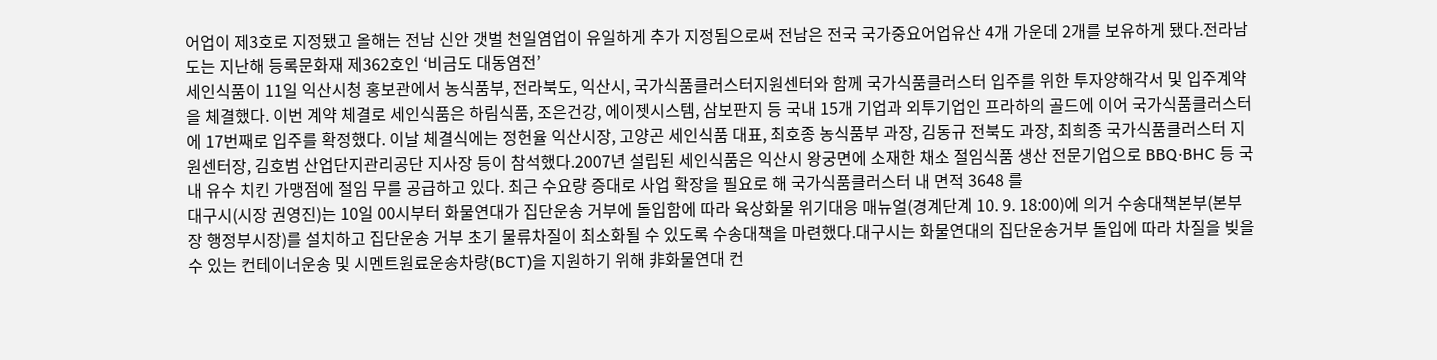어업이 제3호로 지정됐고 올해는 전남 신안 갯벌 천일염업이 유일하게 추가 지정됨으로써 전남은 전국 국가중요어업유산 4개 가운데 2개를 보유하게 됐다.전라남도는 지난해 등록문화재 제362호인 ‘비금도 대동염전’
세인식품이 11일 익산시청 홍보관에서 농식품부, 전라북도, 익산시, 국가식품클러스터지원센터와 함께 국가식품클러스터 입주를 위한 투자양해각서 및 입주계약을 체결했다. 이번 계약 체결로 세인식품은 하림식품, 조은건강, 에이젯시스템, 삼보판지 등 국내 15개 기업과 외투기업인 프라하의 골드에 이어 국가식품클러스터에 17번째로 입주를 확정했다. 이날 체결식에는 정헌율 익산시장, 고양곤 세인식품 대표, 최호종 농식품부 과장, 김동규 전북도 과장, 최희종 국가식품클러스터 지원센터장, 김호범 산업단지관리공단 지사장 등이 참석했다.2007년 설립된 세인식품은 익산시 왕궁면에 소재한 채소 절임식품 생산 전문기업으로 BBQ·BHC 등 국내 유수 치킨 가맹점에 절임 무를 공급하고 있다. 최근 수요량 증대로 사업 확장을 필요로 해 국가식품클러스터 내 면적 3648 를
대구시(시장 권영진)는 10일 00시부터 화물연대가 집단운송 거부에 돌입함에 따라 육상화물 위기대응 매뉴얼(경계단계 10. 9. 18:00)에 의거 수송대책본부(본부장 행정부시장)를 설치하고 집단운송 거부 초기 물류차질이 최소화될 수 있도록 수송대책을 마련했다.대구시는 화물연대의 집단운송거부 돌입에 따라 차질을 빚을 수 있는 컨테이너운송 및 시멘트원료운송차량(BCT)을 지원하기 위해 非화물연대 컨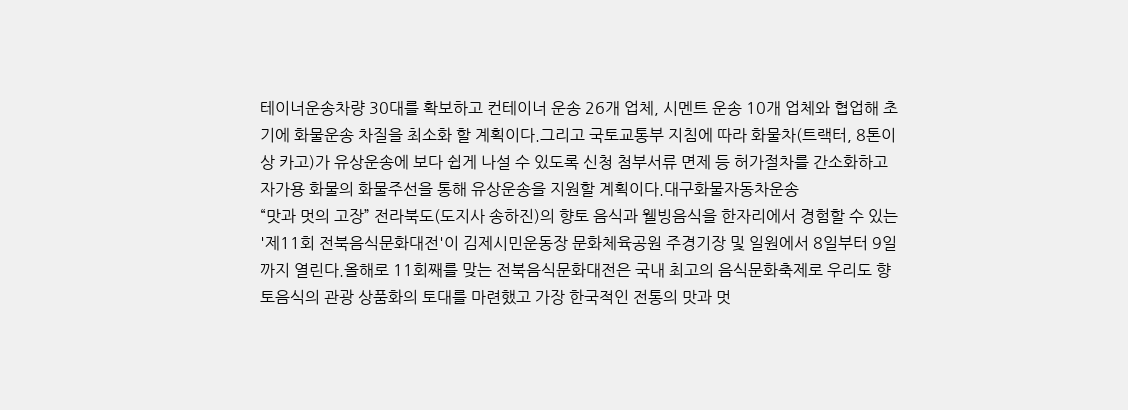테이너운송차량 30대를 확보하고 컨테이너 운송 26개 업체, 시멘트 운송 10개 업체와 협업해 초기에 화물운송 차질을 최소화 할 계획이다.그리고 국토교통부 지침에 따라 화물차(트랙터, 8톤이상 카고)가 유상운송에 보다 쉽게 나설 수 있도록 신청 첨부서류 면제 등 허가절차를 간소화하고 자가용 화물의 화물주선을 통해 유상운송을 지원할 계획이다.대구화물자동차운송
“맛과 멋의 고장” 전라북도(도지사 송하진)의 향토 음식과 웰빙음식을 한자리에서 경험할 수 있는 '제11회 전북음식문화대전'이 김제시민운동장 문화체육공원 주경기장 및 일원에서 8일부터 9일까지 열린다.올해로 11회째를 맞는 전북음식문화대전은 국내 최고의 음식문화축제로 우리도 향토음식의 관광 상품화의 토대를 마련했고 가장 한국적인 전통의 맛과 멋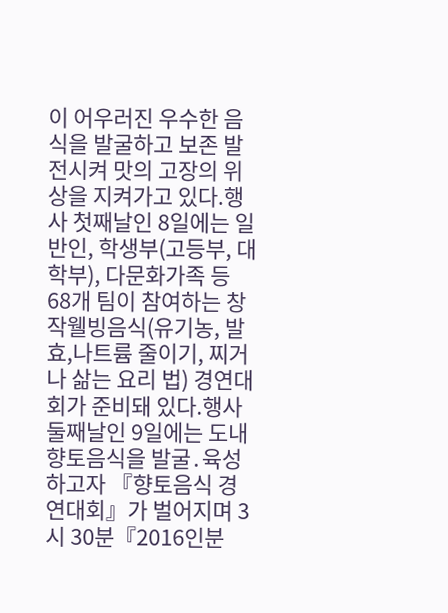이 어우러진 우수한 음식을 발굴하고 보존 발전시켜 맛의 고장의 위상을 지켜가고 있다.행사 첫째날인 8일에는 일반인, 학생부(고등부, 대학부), 다문화가족 등 68개 팀이 참여하는 창작웰빙음식(유기농, 발효,나트륨 줄이기, 찌거나 삶는 요리 법) 경연대회가 준비돼 있다.행사 둘째날인 9일에는 도내 향토음식을 발굴․육성하고자 『향토음식 경연대회』가 벌어지며 3시 30분『2016인분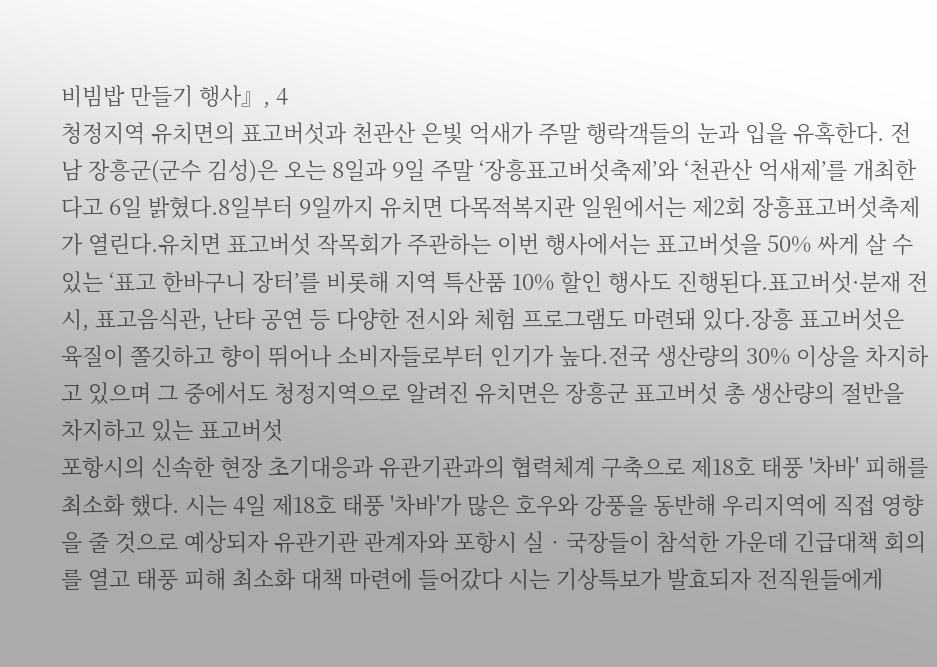비빔밥 만들기 행사』, 4
청정지역 유치면의 표고버섯과 천관산 은빛 억새가 주말 행락객들의 눈과 입을 유혹한다. 전남 장흥군(군수 김성)은 오는 8일과 9일 주말 ‘장흥표고버섯축제’와 ‘천관산 억새제’를 개최한다고 6일 밝혔다.8일부터 9일까지 유치면 다목적복지관 일원에서는 제2회 장흥표고버섯축제가 열린다.유치면 표고버섯 작목회가 주관하는 이번 행사에서는 표고버섯을 50% 싸게 살 수 있는 ‘표고 한바구니 장터’를 비롯해 지역 특산품 10% 할인 행사도 진행된다.표고버섯·분재 전시, 표고음식관, 난타 공연 등 다양한 전시와 체험 프로그램도 마련돼 있다.장흥 표고버섯은 육질이 쫄깃하고 향이 뛰어나 소비자들로부터 인기가 높다.전국 생산량의 30% 이상을 차지하고 있으며 그 중에서도 청정지역으로 알려진 유치면은 장흥군 표고버섯 총 생산량의 절반을 차지하고 있는 표고버섯
포항시의 신속한 현장 초기대응과 유관기관과의 협력체계 구축으로 제18호 태풍 '차바' 피해를 최소화 했다. 시는 4일 제18호 태풍 '차바'가 많은 호우와 강풍을 동반해 우리지역에 직접 영향을 줄 것으로 예상되자 유관기관 관계자와 포항시 실‧국장들이 참석한 가운데 긴급대책 회의를 열고 태풍 피해 최소화 대책 마련에 들어갔다 시는 기상특보가 발효되자 전직원들에게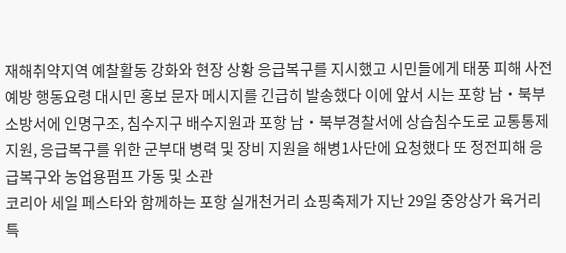재해취약지역 예찰활동 강화와 현장 상황 응급복구를 지시했고 시민들에게 태풍 피해 사전예방 행동요령 대시민 홍보 문자 메시지를 긴급히 발송했다 이에 앞서 시는 포항 남‧북부소방서에 인명구조, 침수지구 배수지원과 포항 남‧북부경찰서에 상습침수도로 교통통제 지원, 응급복구를 위한 군부대 병력 및 장비 지원을 해병1사단에 요청했다 또 정전피해 응급복구와 농업용펌프 가동 및 소관
코리아 세일 페스타와 함께하는 포항 실개천거리 쇼핑축제가 지난 29일 중앙상가 육거리 특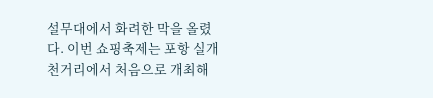설무대에서 화려한 막을 올렸다. 이번 쇼핑축제는 포항 실개천거리에서 처음으로 개최해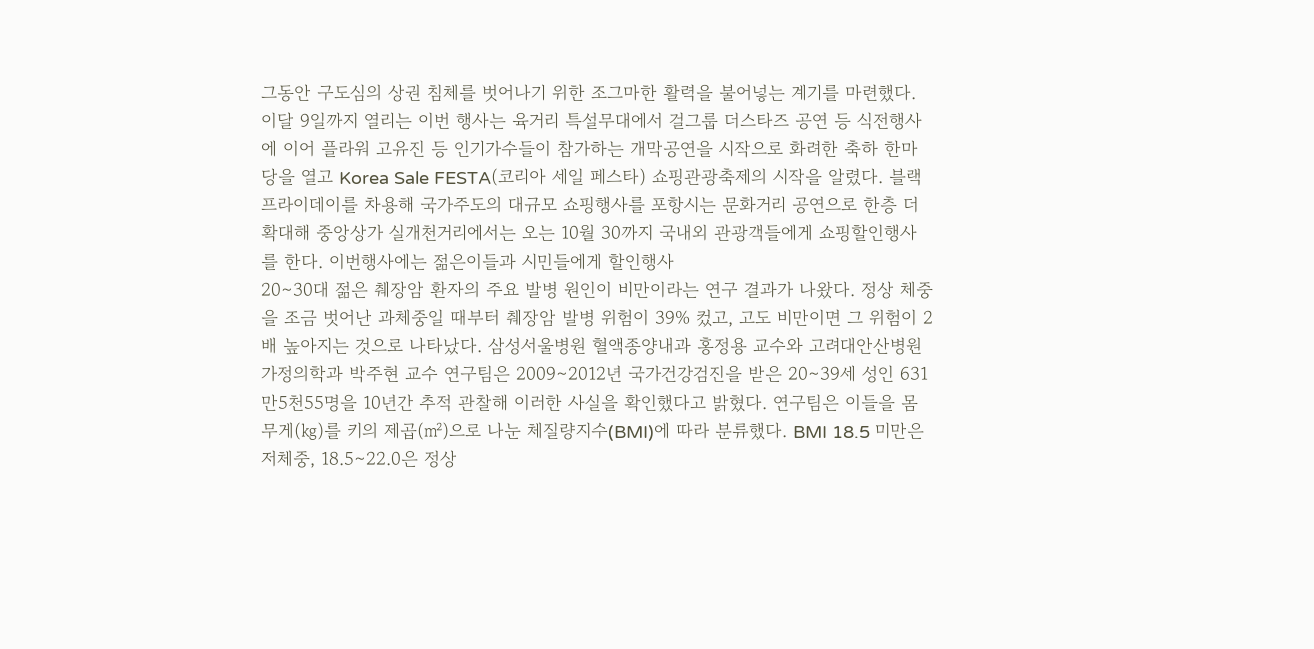그동안 구도심의 상권 침체를 벗어나기 위한 조그마한 활력을 불어넣는 계기를 마련했다. 이달 9일까지 열리는 이번 행사는 육거리 특설무대에서 걸그룹 더스타즈 공연 등 식전행사에 이어 플라워 고유진 등 인기가수들이 참가하는 개막공연을 시작으로 화려한 축하 한마당을 열고 Korea Sale FESTA(코리아 세일 페스타) 쇼핑관광축제의 시작을 알렸다. 블랙프라이데이를 차용해 국가주도의 대규모 쇼핑행사를 포항시는 문화거리 공연으로 한층 더 확대해 중앙상가 실개천거리에서는 오는 10월 30까지 국내외 관광객들에게 쇼핑할인행사를 한다. 이번행사에는 젊은이들과 시민들에게 할인행사
20∼30대 젊은 췌장암 환자의 주요 발병 원인이 비만이라는 연구 결과가 나왔다. 정상 체중을 조금 벗어난 과체중일 때부터 췌장암 발병 위험이 39% 컸고, 고도 비만이면 그 위험이 2배 높아지는 것으로 나타났다. 삼성서울병원 혈액종양내과 홍정용 교수와 고려대안산병원 가정의학과 박주현 교수 연구팀은 2009∼2012년 국가건강검진을 받은 20∼39세 성인 631만5천55명을 10년간 추적 관찰해 이러한 사실을 확인했다고 밝혔다. 연구팀은 이들을 몸무게(㎏)를 키의 제곱(㎡)으로 나눈 체질량지수(BMI)에 따라 분류했다. BMI 18.5 미만은 저체중, 18.5∼22.0은 정상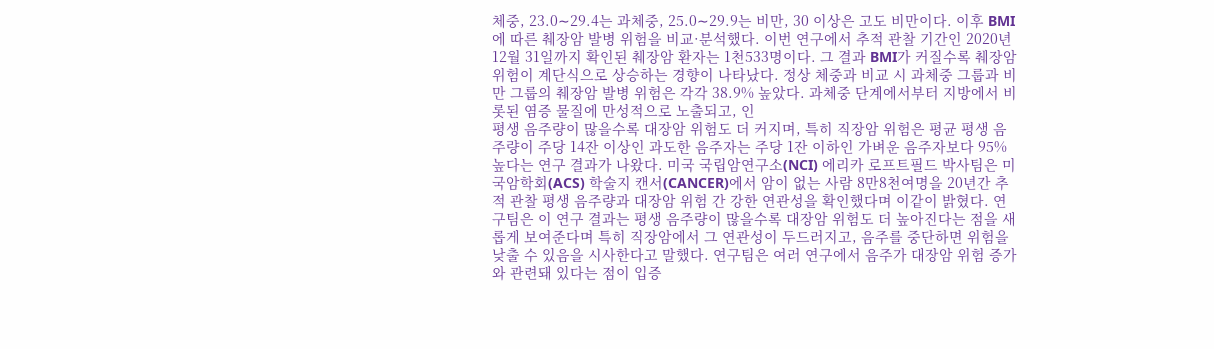체중, 23.0∼29.4는 과체중, 25.0∼29.9는 비만, 30 이상은 고도 비만이다. 이후 BMI에 따른 췌장암 발병 위험을 비교·분석했다. 이번 연구에서 추적 관찰 기간인 2020년 12월 31일까지 확인된 췌장암 환자는 1천533명이다. 그 결과 BMI가 커질수록 췌장암 위험이 계단식으로 상승하는 경향이 나타났다. 정상 체중과 비교 시 과체중 그룹과 비만 그룹의 췌장암 발병 위험은 각각 38.9% 높았다. 과체중 단계에서부터 지방에서 비롯된 염증 물질에 만성적으로 노출되고, 인
평생 음주량이 많을수록 대장암 위험도 더 커지며, 특히 직장암 위험은 평균 평생 음주량이 주당 14잔 이상인 과도한 음주자는 주당 1잔 이하인 가벼운 음주자보다 95% 높다는 연구 결과가 나왔다. 미국 국립암연구소(NCI) 에리카 로프트필드 박사팀은 미국암학회(ACS) 학술지 캔서(CANCER)에서 암이 없는 사람 8만8천여명을 20년간 추적 관찰 평생 음주량과 대장암 위험 간 강한 연관성을 확인했다며 이같이 밝혔다. 연구팀은 이 연구 결과는 평생 음주량이 많을수록 대장암 위험도 더 높아진다는 점을 새롭게 보여준다며 특히 직장암에서 그 연관성이 두드러지고, 음주를 중단하면 위험을 낮출 수 있음을 시사한다고 말했다. 연구팀은 여러 연구에서 음주가 대장암 위험 증가와 관련돼 있다는 점이 입증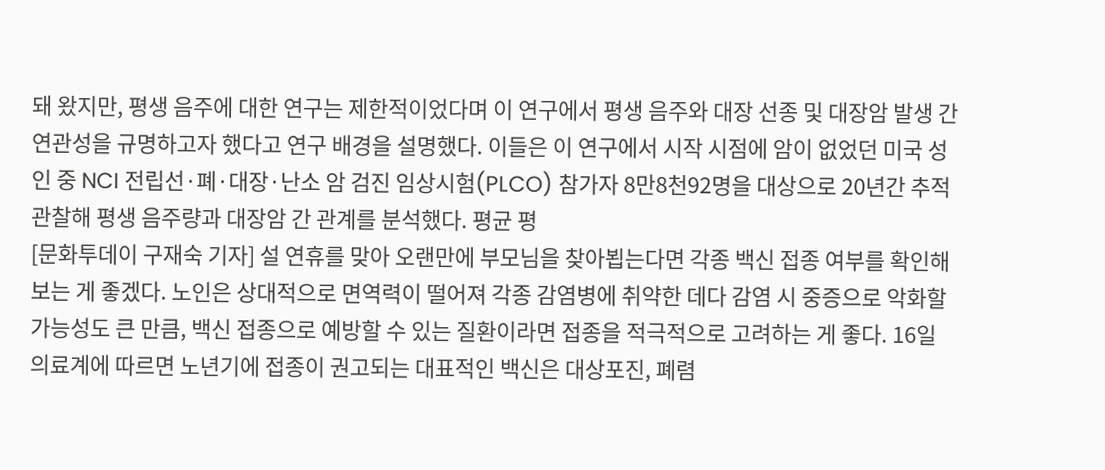돼 왔지만, 평생 음주에 대한 연구는 제한적이었다며 이 연구에서 평생 음주와 대장 선종 및 대장암 발생 간 연관성을 규명하고자 했다고 연구 배경을 설명했다. 이들은 이 연구에서 시작 시점에 암이 없었던 미국 성인 중 NCI 전립선·폐·대장·난소 암 검진 임상시험(PLCO) 참가자 8만8천92명을 대상으로 20년간 추적 관찰해 평생 음주량과 대장암 간 관계를 분석했다. 평균 평
[문화투데이 구재숙 기자] 설 연휴를 맞아 오랜만에 부모님을 찾아뵙는다면 각종 백신 접종 여부를 확인해보는 게 좋겠다. 노인은 상대적으로 면역력이 떨어져 각종 감염병에 취약한 데다 감염 시 중증으로 악화할 가능성도 큰 만큼, 백신 접종으로 예방할 수 있는 질환이라면 접종을 적극적으로 고려하는 게 좋다. 16일 의료계에 따르면 노년기에 접종이 권고되는 대표적인 백신은 대상포진, 폐렴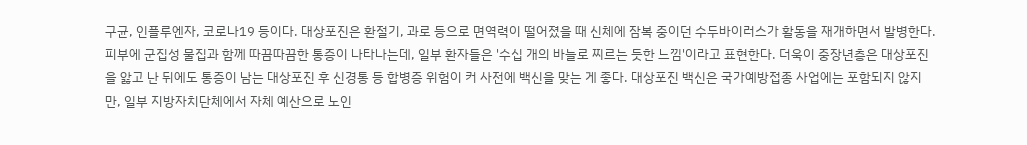구균, 인플루엔자, 코로나19 등이다. 대상포진은 환절기, 과로 등으로 면역력이 떨어졌을 때 신체에 잠복 중이던 수두바이러스가 활동을 재개하면서 발병한다. 피부에 군집성 물집과 함께 따끔따끔한 통증이 나타나는데, 일부 환자들은 '수십 개의 바늘로 찌르는 듯한 느낌'이라고 표현한다. 더욱이 중장년층은 대상포진을 앓고 난 뒤에도 통증이 남는 대상포진 후 신경통 등 합병증 위험이 커 사전에 백신을 맞는 게 좋다. 대상포진 백신은 국가예방접종 사업에는 포함되지 않지만, 일부 지방자치단체에서 자체 예산으로 노인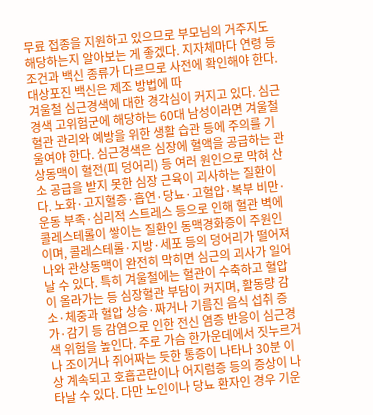무료 접종을 지원하고 있으므로 부모님의 거주지도 해당하는지 알아보는 게 좋겠다. 지자체마다 연령 등 조건과 백신 종류가 다르므로 사전에 확인해야 한다. 대상포진 백신은 제조 방법에 따
겨울철 심근경색에 대한 경각심이 커지고 있다. 심근경색 고위험군에 해당하는 60대 남성이라면 겨울철 혈관 관리와 예방을 위한 생활 습관 등에 주의를 기울여야 한다. 심근경색은 심장에 혈액을 공급하는 관상동맥이 혈전(피 덩어리) 등 여러 원인으로 막혀 산소 공급을 받지 못한 심장 근육이 괴사하는 질환이다. 노화·고지혈증·흡연·당뇨·고혈압·복부 비만·운동 부족·심리적 스트레스 등으로 인해 혈관 벽에 콜레스테롤이 쌓이는 질환인 동맥경화증이 주원인이며, 콜레스테롤·지방·세포 등의 덩어리가 떨어져 나와 관상동맥이 완전히 막히면 심근의 괴사가 일어날 수 있다. 특히 겨울철에는 혈관이 수축하고 혈압이 올라가는 등 심장혈관 부담이 커지며, 활동량 감소·체중과 혈압 상승·짜거나 기름진 음식 섭취 증가·감기 등 감염으로 인한 전신 염증 반응이 심근경색 위험을 높인다. 주로 가슴 한가운데에서 짓누르거나 조이거나 쥐어짜는 듯한 통증이 나타나 30분 이상 계속되고 호흡곤란이나 어지럼증 등의 증상이 나타날 수 있다. 다만 노인이나 당뇨 환자인 경우 기운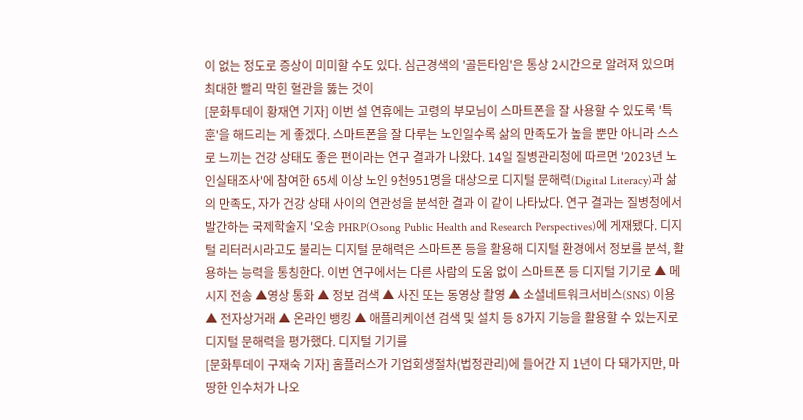이 없는 정도로 증상이 미미할 수도 있다. 심근경색의 '골든타임'은 통상 2시간으로 알려져 있으며 최대한 빨리 막힌 혈관을 뚫는 것이
[문화투데이 황재연 기자] 이번 설 연휴에는 고령의 부모님이 스마트폰을 잘 사용할 수 있도록 '특훈'을 해드리는 게 좋겠다. 스마트폰을 잘 다루는 노인일수록 삶의 만족도가 높을 뿐만 아니라 스스로 느끼는 건강 상태도 좋은 편이라는 연구 결과가 나왔다. 14일 질병관리청에 따르면 '2023년 노인실태조사'에 참여한 65세 이상 노인 9천951명을 대상으로 디지털 문해력(Digital Literacy)과 삶의 만족도, 자가 건강 상태 사이의 연관성을 분석한 결과 이 같이 나타났다. 연구 결과는 질병청에서 발간하는 국제학술지 '오송 PHRP(Osong Public Health and Research Perspectives)에 게재됐다. 디지털 리터러시라고도 불리는 디지털 문해력은 스마트폰 등을 활용해 디지털 환경에서 정보를 분석, 활용하는 능력을 통칭한다. 이번 연구에서는 다른 사람의 도움 없이 스마트폰 등 디지털 기기로 ▲ 메시지 전송 ▲영상 통화 ▲ 정보 검색 ▲ 사진 또는 동영상 촬영 ▲ 소셜네트워크서비스(SNS) 이용 ▲ 전자상거래 ▲ 온라인 뱅킹 ▲ 애플리케이션 검색 및 설치 등 8가지 기능을 활용할 수 있는지로 디지털 문해력을 평가했다. 디지털 기기를
[문화투데이 구재숙 기자] 홈플러스가 기업회생절차(법정관리)에 들어간 지 1년이 다 돼가지만, 마땅한 인수처가 나오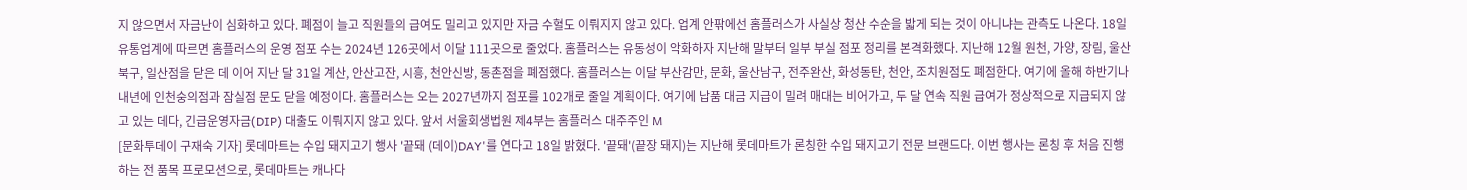지 않으면서 자금난이 심화하고 있다. 폐점이 늘고 직원들의 급여도 밀리고 있지만 자금 수혈도 이뤄지지 않고 있다. 업계 안팎에선 홈플러스가 사실상 청산 수순을 밟게 되는 것이 아니냐는 관측도 나온다. 18일 유통업계에 따르면 홈플러스의 운영 점포 수는 2024년 126곳에서 이달 111곳으로 줄었다. 홈플러스는 유동성이 악화하자 지난해 말부터 일부 부실 점포 정리를 본격화했다. 지난해 12월 원천, 가양, 장림, 울산북구, 일산점을 닫은 데 이어 지난 달 31일 계산, 안산고잔, 시흥, 천안신방, 동촌점을 폐점했다. 홈플러스는 이달 부산감만, 문화, 울산남구, 전주완산, 화성동탄, 천안, 조치원점도 폐점한다. 여기에 올해 하반기나 내년에 인천숭의점과 잠실점 문도 닫을 예정이다. 홈플러스는 오는 2027년까지 점포를 102개로 줄일 계획이다. 여기에 납품 대금 지급이 밀려 매대는 비어가고, 두 달 연속 직원 급여가 정상적으로 지급되지 않고 있는 데다, 긴급운영자금(DIP) 대출도 이뤄지지 않고 있다. 앞서 서울회생법원 제4부는 홈플러스 대주주인 M
[문화투데이 구재숙 기자] 롯데마트는 수입 돼지고기 행사 '끝돼 (데이)DAY'를 연다고 18일 밝혔다. '끝돼'(끝장 돼지)는 지난해 롯데마트가 론칭한 수입 돼지고기 전문 브랜드다. 이번 행사는 론칭 후 처음 진행하는 전 품목 프로모션으로, 롯데마트는 캐나다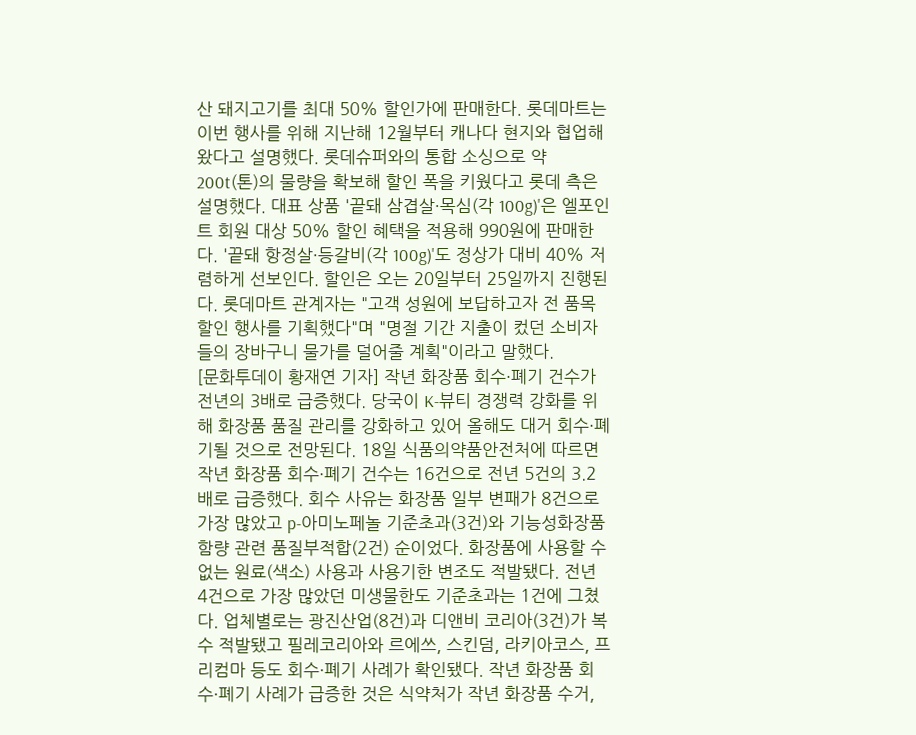산 돼지고기를 최대 50% 할인가에 판매한다. 롯데마트는 이번 행사를 위해 지난해 12월부터 캐나다 현지와 협업해 왔다고 설명했다. 롯데슈퍼와의 통합 소싱으로 약 200t(톤)의 물량을 확보해 할인 폭을 키웠다고 롯데 측은 설명했다. 대표 상품 '끝돼 삼겹살·목심(각 100g)'은 엘포인트 회원 대상 50% 할인 혜택을 적용해 990원에 판매한다. '끝돼 항정살·등갈비(각 100g)'도 정상가 대비 40% 저렴하게 선보인다. 할인은 오는 20일부터 25일까지 진행된다. 롯데마트 관계자는 "고객 성원에 보답하고자 전 품목 할인 행사를 기획했다"며 "명절 기간 지출이 컸던 소비자들의 장바구니 물가를 덜어줄 계획"이라고 말했다.
[문화투데이 황재연 기자] 작년 화장품 회수·폐기 건수가 전년의 3배로 급증했다. 당국이 K-뷰티 경쟁력 강화를 위해 화장품 품질 관리를 강화하고 있어 올해도 대거 회수·폐기될 것으로 전망된다. 18일 식품의약품안전처에 따르면 작년 화장품 회수·폐기 건수는 16건으로 전년 5건의 3.2배로 급증했다. 회수 사유는 화장품 일부 변패가 8건으로 가장 많았고 p-아미노페놀 기준초과(3건)와 기능성화장품 함량 관련 품질부적합(2건) 순이었다. 화장품에 사용할 수 없는 원료(색소) 사용과 사용기한 변조도 적발됐다. 전년 4건으로 가장 많았던 미생물한도 기준초과는 1건에 그쳤다. 업체별로는 광진산업(8건)과 디앤비 코리아(3건)가 복수 적발됐고 필레코리아와 르에쓰, 스킨덤, 라키아코스, 프리컴마 등도 회수·폐기 사례가 확인됐다. 작년 화장품 회수·폐기 사례가 급증한 것은 식약처가 작년 화장품 수거,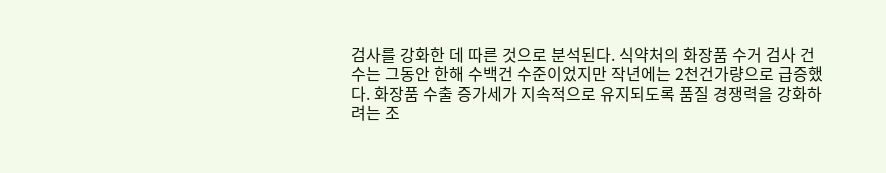검사를 강화한 데 따른 것으로 분석된다. 식약처의 화장품 수거 검사 건수는 그동안 한해 수백건 수준이었지만 작년에는 2천건가량으로 급증했다. 화장품 수출 증가세가 지속적으로 유지되도록 품질 경쟁력을 강화하려는 조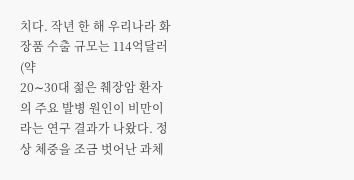치다. 작년 한 해 우리나라 화장품 수출 규모는 114억달러(약
20∼30대 젊은 췌장암 환자의 주요 발병 원인이 비만이라는 연구 결과가 나왔다. 정상 체중을 조금 벗어난 과체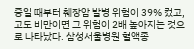중일 때부터 췌장암 발병 위험이 39% 컸고, 고도 비만이면 그 위험이 2배 높아지는 것으로 나타났다. 삼성서울병원 혈액종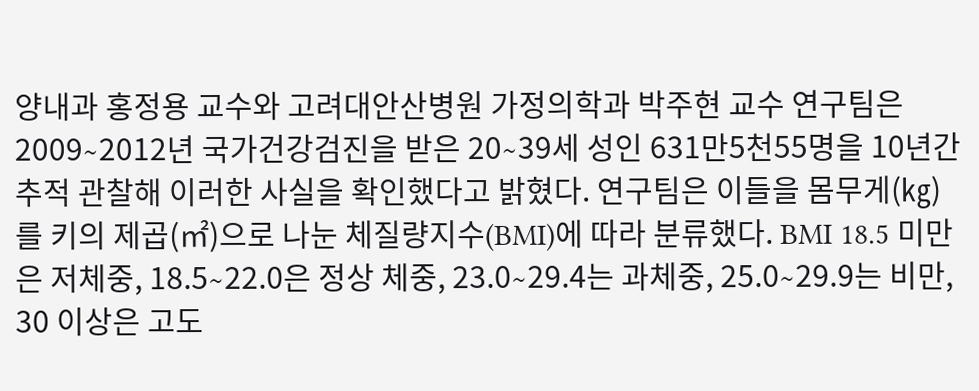양내과 홍정용 교수와 고려대안산병원 가정의학과 박주현 교수 연구팀은 2009∼2012년 국가건강검진을 받은 20∼39세 성인 631만5천55명을 10년간 추적 관찰해 이러한 사실을 확인했다고 밝혔다. 연구팀은 이들을 몸무게(㎏)를 키의 제곱(㎡)으로 나눈 체질량지수(BMI)에 따라 분류했다. BMI 18.5 미만은 저체중, 18.5∼22.0은 정상 체중, 23.0∼29.4는 과체중, 25.0∼29.9는 비만, 30 이상은 고도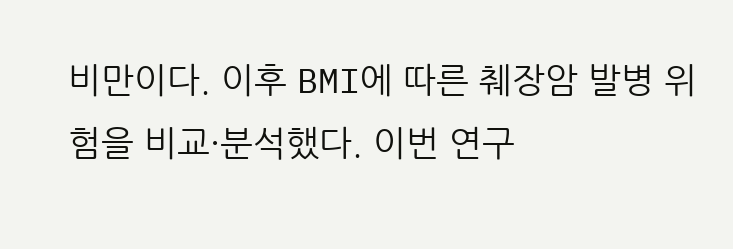비만이다. 이후 BMI에 따른 췌장암 발병 위험을 비교·분석했다. 이번 연구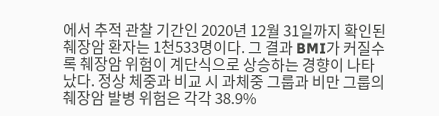에서 추적 관찰 기간인 2020년 12월 31일까지 확인된 췌장암 환자는 1천533명이다. 그 결과 BMI가 커질수록 췌장암 위험이 계단식으로 상승하는 경향이 나타났다. 정상 체중과 비교 시 과체중 그룹과 비만 그룹의 췌장암 발병 위험은 각각 38.9%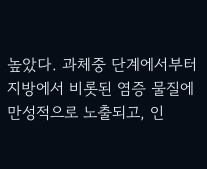높았다. 과체중 단계에서부터 지방에서 비롯된 염증 물질에 만성적으로 노출되고, 인